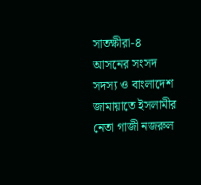সাতক্ষীরা-৪ আসনের সংসদ সদস্য ও বাংলাদেশ জামায়াতে ইসলামীর নেতা গাজী নজরুল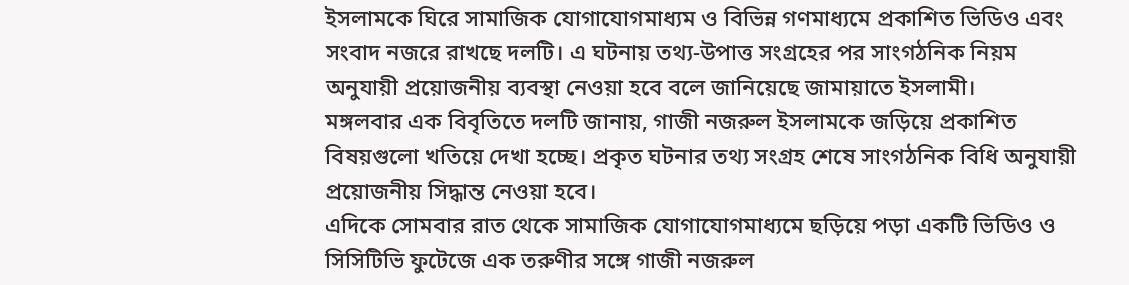ইসলামকে ঘিরে সামাজিক যোগাযোগমাধ্যম ও বিভিন্ন গণমাধ্যমে প্রকাশিত ভিডিও এবং সংবাদ নজরে রাখছে দলটি। এ ঘটনায় তথ্য-উপাত্ত সংগ্রহের পর সাংগঠনিক নিয়ম অনুযায়ী প্রয়োজনীয় ব্যবস্থা নেওয়া হবে বলে জানিয়েছে জামায়াতে ইসলামী।
মঙ্গলবার এক বিবৃতিতে দলটি জানায়, গাজী নজরুল ইসলামকে জড়িয়ে প্রকাশিত বিষয়গুলো খতিয়ে দেখা হচ্ছে। প্রকৃত ঘটনার তথ্য সংগ্রহ শেষে সাংগঠনিক বিধি অনুযায়ী প্রয়োজনীয় সিদ্ধান্ত নেওয়া হবে।
এদিকে সোমবার রাত থেকে সামাজিক যোগাযোগমাধ্যমে ছড়িয়ে পড়া একটি ভিডিও ও সিসিটিভি ফুটেজে এক তরুণীর সঙ্গে গাজী নজরুল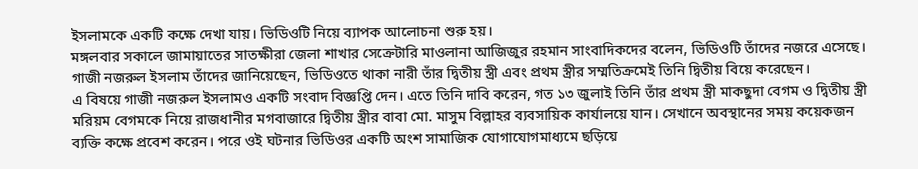ইসলামকে একটি কক্ষে দেখা যায়। ভিডিওটি নিয়ে ব্যাপক আলোচনা শুরু হয়।
মঙ্গলবার সকালে জামায়াতের সাতক্ষীরা জেলা শাখার সেক্রেটারি মাওলানা আজিজুর রহমান সাংবাদিকদের বলেন, ভিডিওটি তাঁদের নজরে এসেছে। গাজী নজরুল ইসলাম তাঁদের জানিয়েছেন, ভিডিওতে থাকা নারী তাঁর দ্বিতীয় স্ত্রী এবং প্রথম স্ত্রীর সম্মতিক্রমেই তিনি দ্বিতীয় বিয়ে করেছেন।
এ বিষয়ে গাজী নজরুল ইসলামও একটি সংবাদ বিজ্ঞপ্তি দেন। এতে তিনি দাবি করেন, গত ১৩ জুলাই তিনি তাঁর প্রথম স্ত্রী মাকছুদা বেগম ও দ্বিতীয় স্ত্রী মরিয়ম বেগমকে নিয়ে রাজধানীর মগবাজারে দ্বিতীয় স্ত্রীর বাবা মো. মাসুম বিল্লাহর ব্যবসায়িক কার্যালয়ে যান। সেখানে অবস্থানের সময় কয়েকজন ব্যক্তি কক্ষে প্রবেশ করেন। পরে ওই ঘটনার ভিডিওর একটি অংশ সামাজিক যোগাযোগমাধ্যমে ছড়িয়ে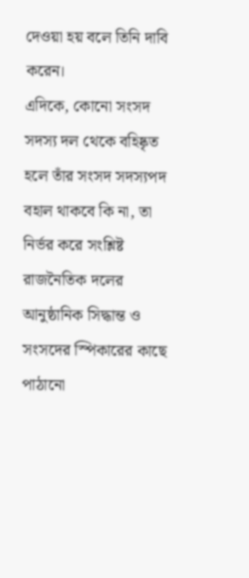দেওয়া হয় বলে তিনি দাবি করেন।
এদিকে, কোনো সংসদ সদস্য দল থেকে বহিষ্কৃত হলে তাঁর সংসদ সদস্যপদ বহাল থাকবে কি না, তা নির্ভর করে সংশ্লিষ্ট রাজনৈতিক দলের আনুষ্ঠানিক সিদ্ধান্ত ও সংসদের স্পিকারের কাছে পাঠানো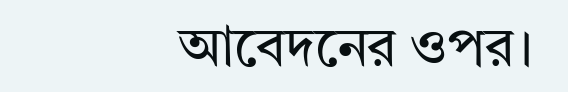আবেদনের ওপর।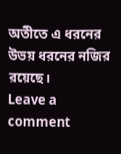অতীতে এ ধরনের উভয় ধরনের নজির রয়েছে।
Leave a comment